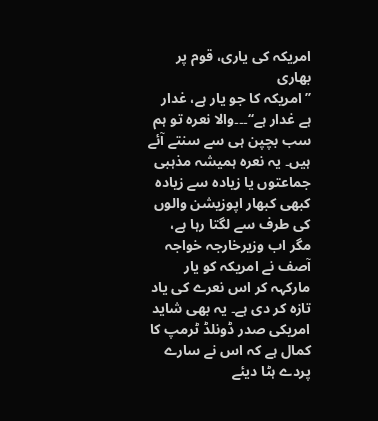امریکہ کی یاری، قوم پر بھاری
’’امریکہ کا جو یار ہے، غدار ہے غدار ہے‘‘۔۔۔والا نعرہ تو ہم سب بچپن ہی سے سنتے آئے ہیں۔ یہ نعرہ ہمیشہ مذہبی جماعتوں یا زیادہ سے زیادہ کبھی کبھار اپوزیشن والوں کی طرف سے لگتا رہا ہے، مگر اب وزیرخارجہ خواجہ آصف نے امریکہ کو یار مارکہہ کر اس نعرے کی یاد تازہ کر دی ہے۔ یہ بھی شاید امریکی صدر ڈونلڈ ٹرمپ کا کمال ہے کہ اس نے سارے پردے ہٹا دیئے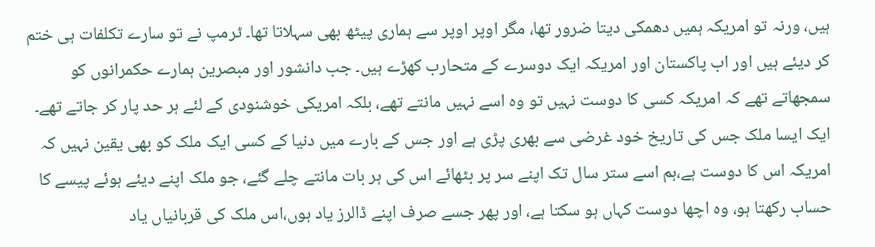ہیں، ورنہ تو امریکہ ہمیں دھمکی دیتا ضرور تھا، مگر اوپر اوپر سے ہماری پیٹھ بھی سہلاتا تھا۔ ٹرمپ نے تو سارے تکلفات ہی ختم کر دیئے ہیں اور اب پاکستان اور امریکہ ایک دوسرے کے متحارب کھڑے ہیں۔ جب دانشور اور مبصرین ہمارے حکمرانوں کو سمجھاتے تھے کہ امریکہ کسی کا دوست نہیں تو وہ اسے نہیں مانتے تھے، بلکہ امریکی خوشنودی کے لئے ہر حد پار کر جاتے تھے۔ ایک ایسا ملک جس کی تاریخ خود غرضی سے بھری پڑی ہے اور جس کے بارے میں دنیا کے کسی ایک ملک کو بھی یقین نہیں کہ امریکہ اس کا دوست ہے،ہم اسے ستر سال تک اپنے سر پر بٹھائے اس کی ہر بات مانتے چلے گئے، جو ملک اپنے دیئے ہوئے پیسے کا حساب رکھتا ہو، وہ اچھا دوست کہاں ہو سکتا ہے، اور پھر جسے صرف اپنے ڈالرز یاد ہوں،اس ملک کی قربانیاں یاد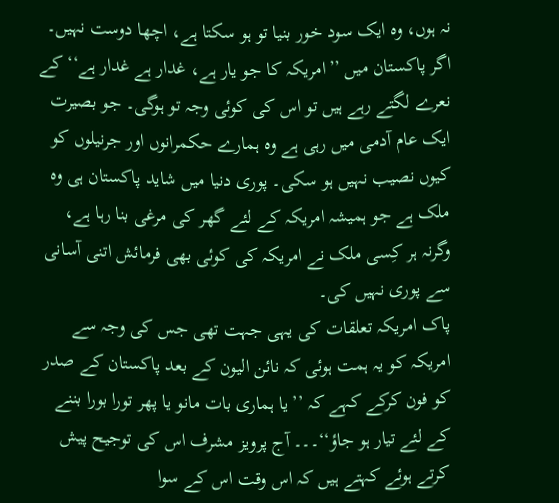نہ ہوں، وہ ایک سود خور بنیا تو ہو سکتا ہے، اچھا دوست نہیں۔ اگر پاکستان میں ’’امریکہ کا جو یار ہے، غدار ہے غدار ہے‘‘ کے نعرے لگتے رہے ہیں تو اس کی کوئی وجہ تو ہوگی۔ جو بصیرت ایک عام آدمی میں رہی ہے وہ ہمارے حکمرانوں اور جرنیلوں کو کیوں نصیب نہیں ہو سکی۔ پوری دنیا میں شاید پاکستان ہی وہ ملک ہے جو ہمیشہ امریکہ کے لئے گھر کی مرغی بنا رہا ہے، وگرنہ ہر کِسی ملک نے امریکہ کی کوئی بھی فرمائش اتنی آسانی سے پوری نہیں کی۔
پاک امریکہ تعلقات کی یہی جہت تھی جس کی وجہ سے امریکہ کو یہ ہمت ہوئی کہ نائن الیون کے بعد پاکستان کے صدر کو فون کرکے کہے کہ ’’یا ہماری بات مانو یا پھر تورا بورا بننے کے لئے تیار ہو جاؤ‘‘۔۔۔ آج پرویز مشرف اس کی توجیح پیش کرتے ہوئے کہتے ہیں کہ اس وقت اس کے سوا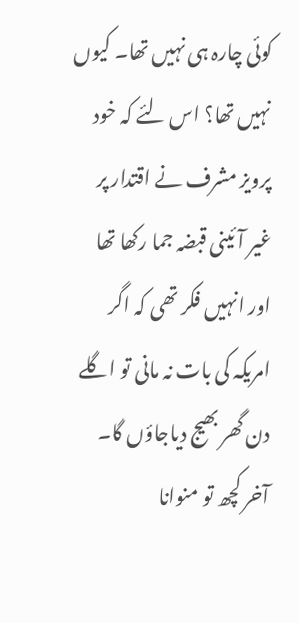کوئی چارہ ہی نہیں تھا۔ کیوں نہیں تھا؟ اس لئے کہ خود پرویز مشرف نے اقتدار پر غیر آئینی قبضہ جما رکھا تھا اور انہیں فکر تھی کہ اگر امریکہ کی بات نہ مانی تو اگلے دن گھر بھیج دیاجاؤں گا۔ آخر کچھ تو منوانا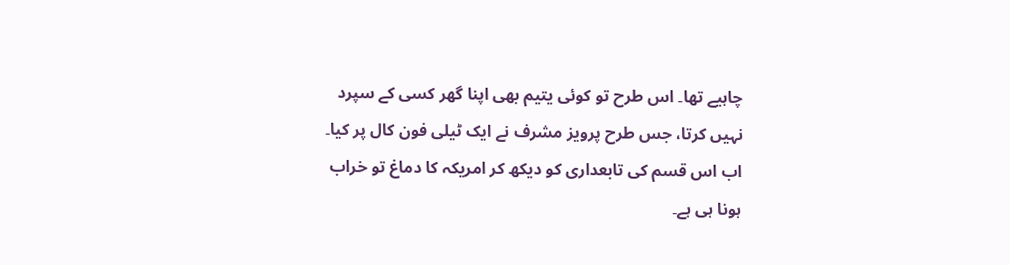چاہیے تھا۔ اس طرح تو کوئی یتیم بھی اپنا گھر کسی کے سپرد نہیں کرتا، جس طرح پرویز مشرف نے ایک ٹیلی فون کال پر کیا۔ اب اس قسم کی تابعداری کو دیکھ کر امریکہ کا دماغ تو خراب ہونا ہی ہے۔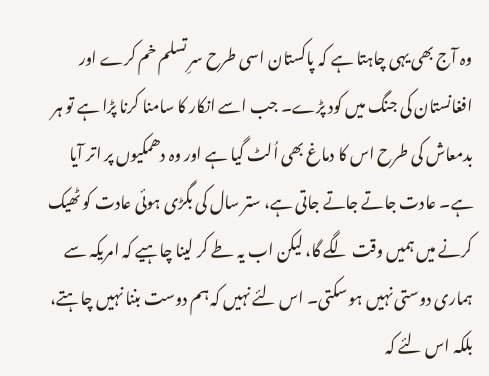وہ آج بھی یہی چاہتا ہے کہ پاکستان اسی طرح سرِ تسلم خم کرے اور افغانستان کی جنگ میں کود پڑے۔ جب اسے انکار کا سامنا کرنا پڑا ہے تو ہر بدمعاش کی طرح اس کا دماغ بھی اُلٹ گیا ہے اور وہ دھمکیوں پر اتر آیا ہے۔ عادت جاتے جاتے جاتی ہے، ستر سال کی بگڑی ہوئی عادت کو ٹھیک کرنے میں ہمیں وقت لگے گا، لیکن اب یہ طے کر لینا چاہیے کہ امریکہ سے ہماری دوستی نہیں ہو سکتی۔ اس لئے نہیں کہ ہم دوست بننا نہیں چاہتے، بلکہ اس لئے کہ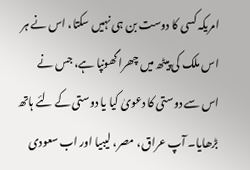امریکہ کسی کا دوست بن ہی نہیں سکتا، اس نے ہر اس ملک کی پیٹھ میں چھرا گھونپا ہے، جس نے اس سے دوستی کا دعویٰ کیا یا دوستی کے لئے ہاتھ بڑھایا۔ آپ عراق، مصر، لیبیا اور اب سعودی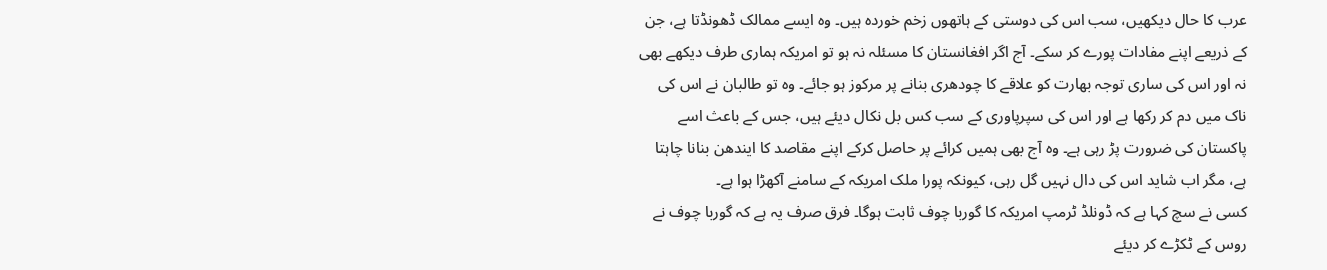عرب کا حال دیکھیں، سب اس کی دوستی کے ہاتھوں زخم خوردہ ہیں۔ وہ ایسے ممالک ڈھونڈتا ہے، جن کے ذریعے اپنے مفادات پورے کر سکے۔ آج اگر افغانستان کا مسئلہ نہ ہو تو امریکہ ہماری طرف دیکھے بھی نہ اور اس کی ساری توجہ بھارت کو علاقے کا چودھری بنانے پر مرکوز ہو جائے۔ وہ تو طالبان نے اس کی ناک میں دم کر رکھا ہے اور اس کی سپرپاوری کے سب کس بل نکال دیئے ہیں، جس کے باعث اسے پاکستان کی ضرورت پڑ رہی ہے۔ وہ آج بھی ہمیں کرائے پر حاصل کرکے اپنے مقاصد کا ایندھن بنانا چاہتا ہے، مگر اب شاید اس کی دال نہیں گل رہی، کیونکہ پورا ملک امریکہ کے سامنے آکھڑا ہوا ہے۔
کسی نے سچ کہا ہے کہ ڈونلڈ ٹرمپ امریکہ کا گوربا چوف ثابت ہوگا۔ فرق صرف یہ ہے کہ گوربا چوف نے روس کے ٹکڑے کر دیئے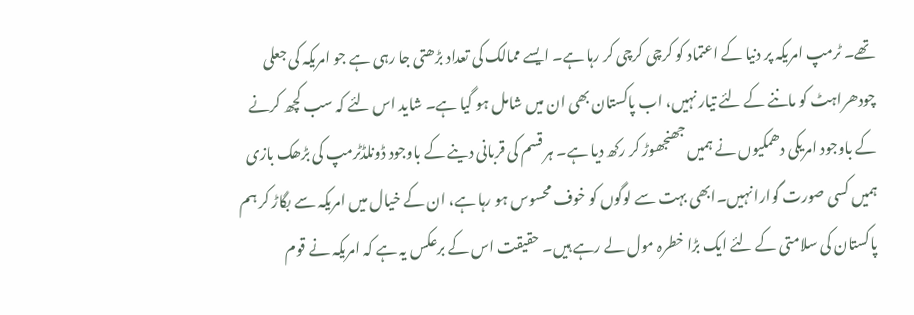تھے۔ ٹرمپ امریکہ پر دنیا کے اعتماد کو کرچی کرچی کر رہا ہے۔ ایسے ممالک کی تعداد بڑھتی جا رہی ہے جو امریکہ کی جعلی چودھراہٹ کو ماننے کے لئے تیار نہیں، اب پاکستان بھی ان میں شامل ہو گیا ہے۔ شاید اس لئے کہ سب کچھ کرنے کے باوجود امریکی دھمکیوں نے ہمیں جھنجھوڑ کر رکھ دیا ہے۔ ہر قسم کی قربانی دینے کے باوجود ڈونلڈٹرمپ کی بڑھک بازی ہمیں کسی صورت گوارا نہیں۔ابھی بہت سے لوگوں کو خوف محسوس ہو رہا ہے، ان کے خیال میں امریکہ سے بگاڑ کر ہم پاکستان کی سلامتی کے لئے ایک بڑا خطرہ مول لے رہے ہیں۔ حقیقت اس کے برعکس یہ ہے کہ امریکہ نے قوم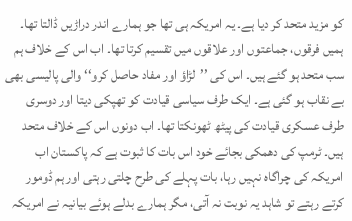کو مزید متحد کر دیا ہے۔ یہ امریکہ ہی تھا جو ہمارے اندر دراڑیں ڈالتا تھا۔ ہمیں فرقوں، جماعتوں اور علاقوں میں تقسیم کرتا تھا۔ اب اس کے خلاف ہم سب متحد ہو گئے ہیں۔ اس کی ’’لڑاؤ اور مفاد حاصل کرو‘‘ والی پالیسی بھی بے نقاب ہو گئی ہے۔ ایک طرف سیاسی قیادت کو تھپکی دیتا اور دوسری طرف عسکری قیادت کی پیٹھ ٹھونکتا تھا۔ اب دونوں اس کے خلاف متحد ہیں۔ ٹرمپ کی دھمکی بجائے خود اس بات کا ثبوت ہے کہ پاکستان اب امریکہ کی چراگاہ نہیں رہا، بات پہلے کی طرح چلتی رہتی اور ہم ڈومور کرتے رہتے تو شاہد یہ نوبت نہ آتی، مگر ہمارے بدلے ہوئے بیانیہ نے امریکہ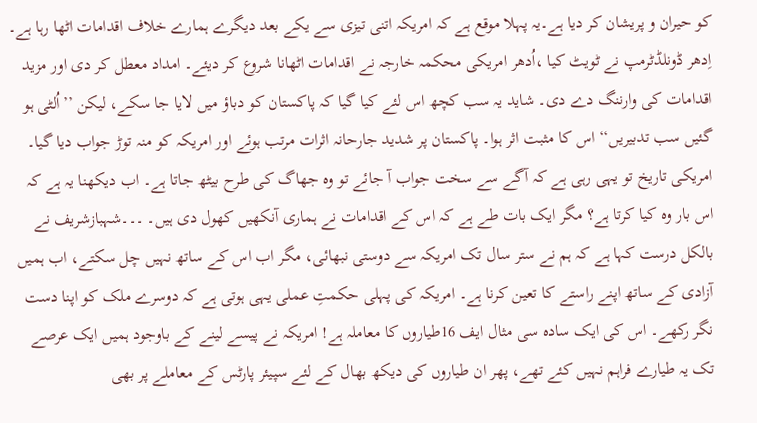کو حیران و پریشان کر دیا ہے۔یہ پہلا موقع ہے کہ امریکہ اتنی تیزی سے یکے بعد دیگرے ہمارے خلاف اقدامات اٹھا رہا ہے۔ اِدھر ڈونلڈٹرمپ نے ٹویٹ کیا ،اُدھر امریکی محکمہ خارجہ نے اقدامات اٹھانا شروع کر دیئے۔ امداد معطل کر دی اور مزید اقدامات کی وارننگ دے دی۔ شاید یہ سب کچھ اس لئے کیا گیا کہ پاکستان کو دباؤ میں لایا جا سکے، لیکن ’’اُلٹی ہو گئیں سب تدبیریں‘‘ اس کا مثبت اثر ہوا۔ پاکستان پر شدید جارحانہ اثرات مرتب ہوئے اور امریکہ کو منہ توڑ جواب دیا گیا۔
امریکی تاریخ تو یہی رہی ہے کہ آگے سے سخت جواب آ جائے تو وہ جھاگ کی طرح بیٹھ جاتا ہے۔ اب دیکھنا یہ ہے کہ اس بار وہ کیا کرتا ہے؟ مگر ایک بات طے ہے کہ اس کے اقدامات نے ہماری آنکھیں کھول دی ہیں۔ ۔۔۔شہبازشریف نے بالکل درست کہا ہے کہ ہم نے ستر سال تک امریکہ سے دوستی نبھائی، مگر اب اس کے ساتھ نہیں چل سکتے، اب ہمیں آزادی کے ساتھ اپنے راستے کا تعین کرنا ہے۔ امریکہ کی پہلی حکمتِ عملی یہی ہوتی ہے کہ دوسرے ملک کو اپنا دست نگر رکھے۔ اس کی ایک سادہ سی مثال ایف 16طیاروں کا معاملہ ہے! امریکہ نے پیسے لینے کے باوجود ہمیں ایک عرصے تک یہ طیارے فراہم نہیں کئے تھے، پھر ان طیاروں کی دیکھ بھال کے لئے سپیئر پارٹس کے معاملے پر بھی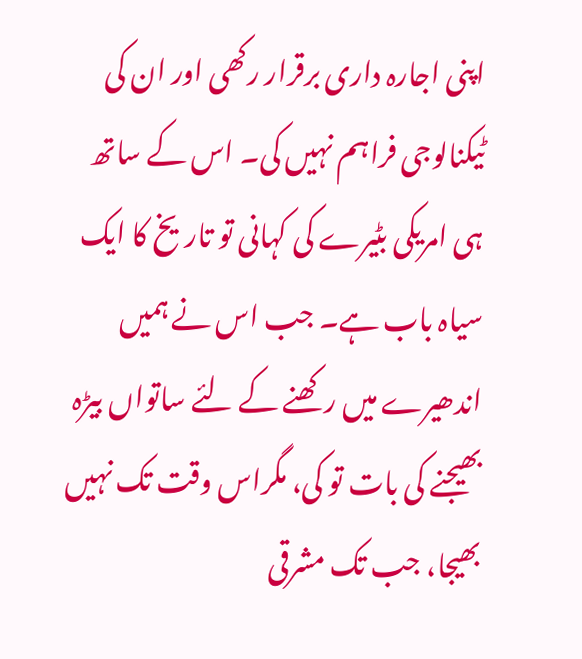اپنی اجارہ داری برقرار رکھی اور ان کی ٹیکنالوجی فراہم نہیں کی۔ اس کے ساتھ ہی امریکی بٹیرے کی کہانی تو تاریخ کا ایک سیاہ باب ہے۔ جب اس نے ہمیں اندھیرے میں رکھنے کے لئے ساتواں بیڑہ بھیجنے کی بات تو کی، مگراس وقت تک نہیں بھیجا، جب تک مشرقی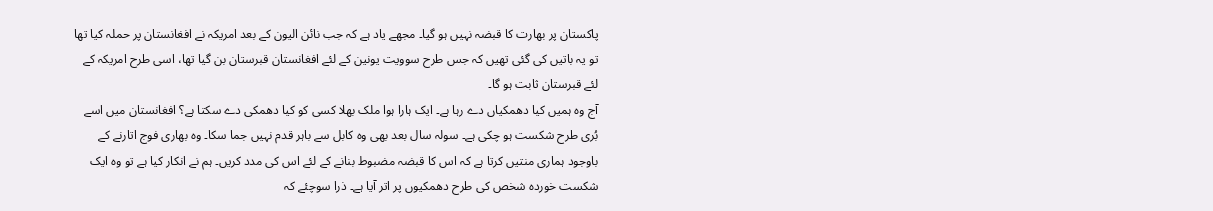پاکستان پر بھارت کا قبضہ نہیں ہو گیا۔ مجھے یاد ہے کہ جب نائن الیون کے بعد امریکہ نے افغانستان پر حملہ کیا تھا تو یہ باتیں کی گئی تھیں کہ جس طرح سوویت یونین کے لئے افغانستان قبرستان بن گیا تھا، اسی طرح امریکہ کے لئے قبرستان ثابت ہو گا۔
آج وہ ہمیں کیا دھمکیاں دے رہا ہے۔ ایک ہارا ہوا ملک بھلا کسی کو کیا دھمکی دے سکتا ہے؟ افغانستان میں اسے بُری طرح شکست ہو چکی ہے۔ سولہ سال بعد بھی وہ کابل سے باہر قدم نہیں جما سکا۔ وہ بھاری فوج اتارنے کے باوجود ہماری منتیں کرتا ہے کہ اس کا قبضہ مضبوط بنانے کے لئے اس کی مدد کریں۔ ہم نے انکار کیا ہے تو وہ ایک شکست خوردہ شخص کی طرح دھمکیوں پر اتر آیا ہے۔ ذرا سوچئے کہ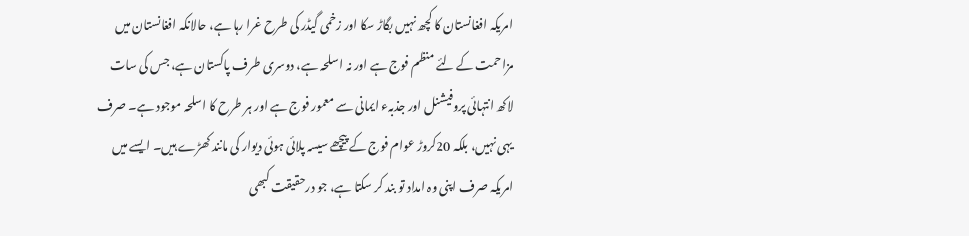امریکہ افغانستان کا کچھ نہیں بگاڑ سکا اور زخمی گیڈر کی طرح غرا رہا ہے، حالانکہ افغانستان میں مزاحمت کے لئے منظم فوج ہے اور نہ اسلحہ ہے، دوسری طرف پاکستان ہے، جس کی سات لاکھ انتہائی پروفیشنل اور جذبہء ایمانی سے معمور فوج ہے اور ہر طرح کا اسلحہ موجود ہے۔ صرف یہی نہیں، بلکہ 20کروڑ عوام فوج کے پیچھے سیسہ پلائی ہوئی دیوار کی مانند کھڑے ہیں۔ ایسے میں امریکہ صرف اپنی وہ امداد تو بند کر سکتا ہے، جو درحقیقت کبھی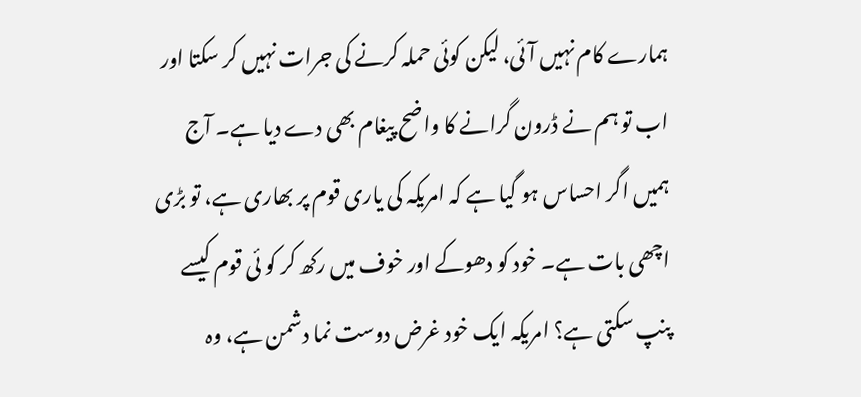ہمارے کام نہیں آئی، لیکن کوئی حملہ کرنے کی جرات نہیں کر سکتا اور اب تو ہم نے ڈرون گرانے کا واضح پیغام بھی دے دیا ہے۔ آج ہمیں اگر احساس ہو گیا ہے کہ امریکہ کی یاری قوم پر بھاری ہے، تو بڑی اچھی بات ہے۔ خود کو دھوکے اور خوف میں رکھ کر کو ئی قوم کیسے پنپ سکتی ہے؟ امریکہ ایک خود غرض دوست نما دشمن ہے، وہ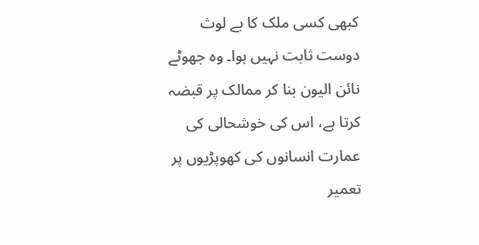کبھی کسی ملک کا بے لوث دوست ثابت نہیں ہوا۔ وہ جھوٹے نائن الیون بنا کر ممالک پر قبضہ کرتا ہے، اس کی خوشحالی کی عمارت انسانوں کی کھوپڑیوں پر تعمیر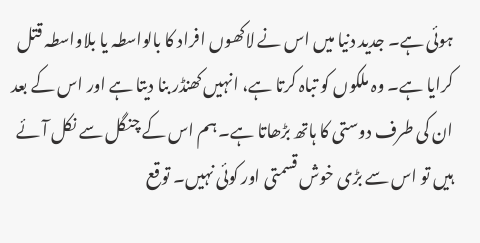ہوئی ہے۔ جدید دنیا میں اس نے لاکھوں افراد کا بالواسطہ یا بلاواسطہ قتل کرایا ہے۔ وہ ملکوں کو تباہ کرتا ہے، انہیں کھنڈر بنا دیتا ہے اور اس کے بعد ان کی طرف دوستی کا ہاتھ بڑھاتا ہے۔ ہم اس کے چنگل سے نکل آئے ہیں تو اس سے بڑی خوش قسمتی اور کوئی نہیں۔ توقع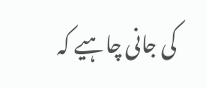کی جانی چاہیے کہ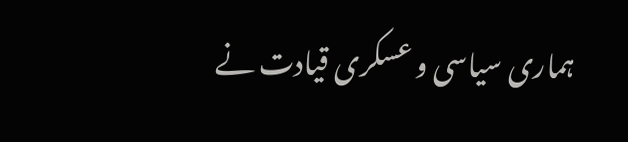ہماری سیاسی و عسکری قیادت نے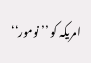امریکہ کو ’’نومور‘‘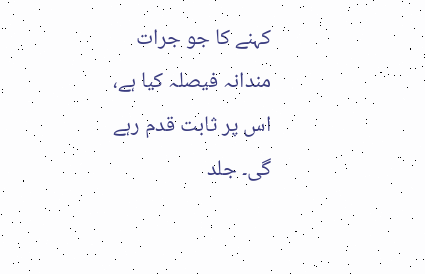کہنے کا جو جرات مندانہ فیصلہ کیا ہے، اس پر ثابت قدم رہے گی۔ جلد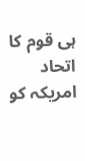ہی قوم کا اتحاد امریکہ کو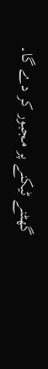گھٹنے ٹیکنے پر مجبور کر دے گا۔